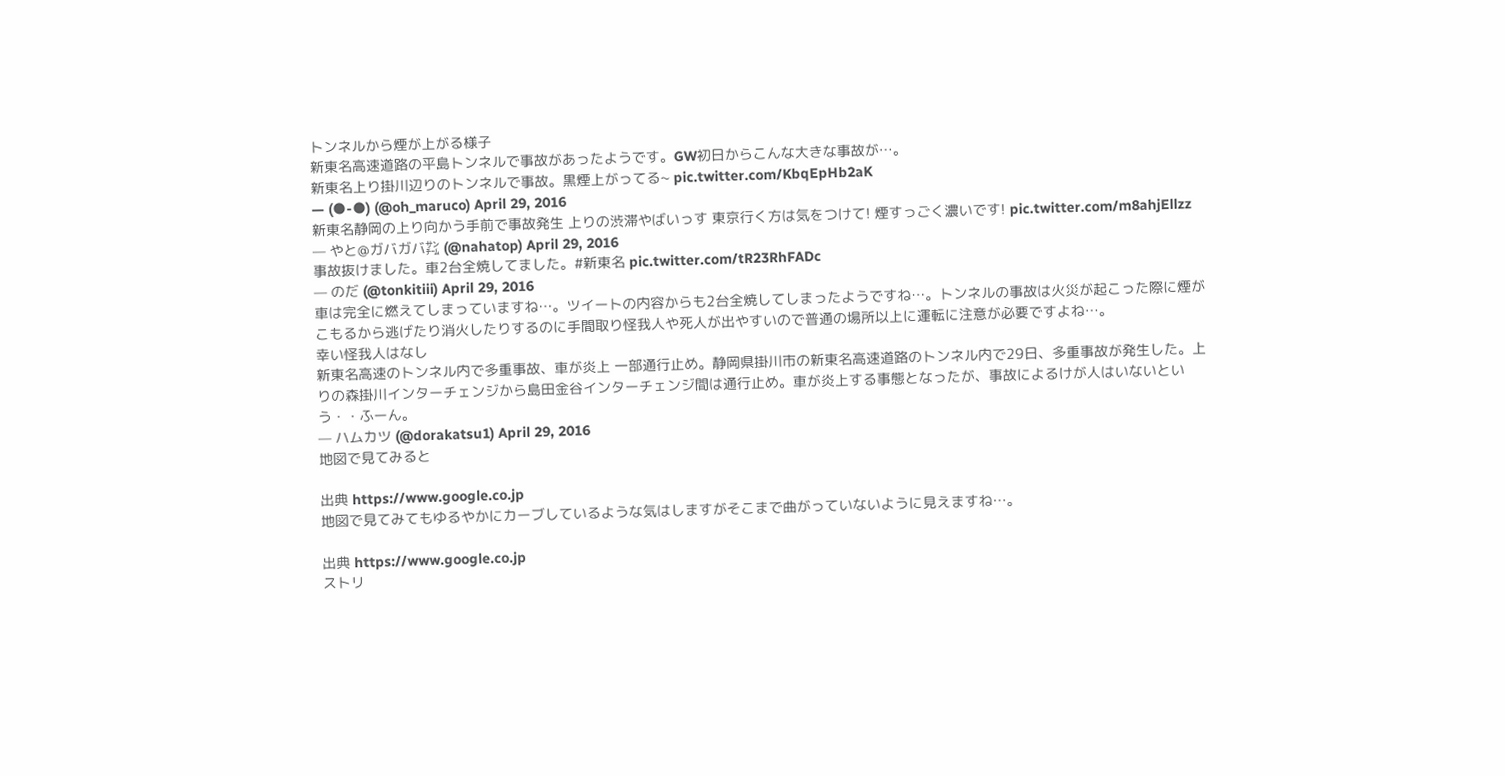トンネルから煙が上がる様子
新東名高速道路の平島トンネルで事故があったようです。GW初日からこんな大きな事故が…。
新東名上り掛川辺りのトンネルで事故。黒煙上がってる~ pic.twitter.com/KbqEpHb2aK
— (●-●) (@oh_maruco) April 29, 2016
新東名静岡の上り向かう手前で事故発生 上りの渋滞やばいっす 東京行く方は気をつけて! 煙すっごく濃いです! pic.twitter.com/m8ahjEllzz
— やと@ガバガバ㌠ (@nahatop) April 29, 2016
事故抜けました。車2台全焼してました。#新東名 pic.twitter.com/tR23RhFADc
— のだ (@tonkitiii) April 29, 2016
車は完全に燃えてしまっていますね…。ツイートの内容からも2台全焼してしまったようですね…。トンネルの事故は火災が起こった際に煙がこもるから逃げたり消火したりするのに手間取り怪我人や死人が出やすいので普通の場所以上に運転に注意が必要ですよね…。
幸い怪我人はなし
新東名高速のトンネル内で多重事故、車が炎上 一部通行止め。静岡県掛川市の新東名高速道路のトンネル内で29日、多重事故が発生した。上りの森掛川インターチェンジから島田金谷インターチェンジ間は通行止め。車が炎上する事態となったが、事故によるけが人はいないという・・ふーん。
— ハムカツ (@dorakatsu1) April 29, 2016
地図で見てみると

出典 https://www.google.co.jp
地図で見てみてもゆるやかにカーブしているような気はしますがそこまで曲がっていないように見えますね…。

出典 https://www.google.co.jp
ストリ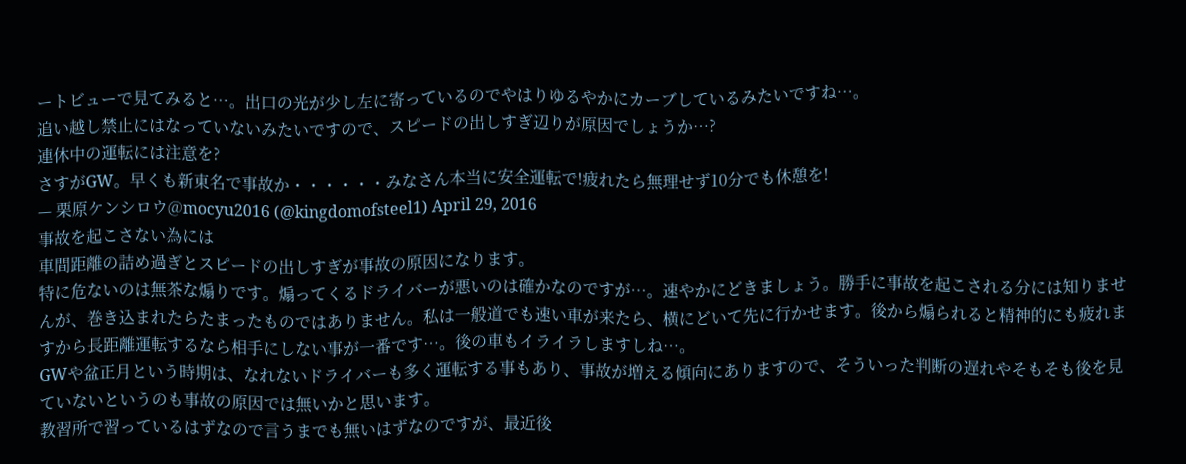ートビューで見てみると…。出口の光が少し左に寄っているのでやはりゆるやかにカーブしているみたいですね…。
追い越し禁止にはなっていないみたいですので、スピードの出しすぎ辺りが原因でしょうか…?
連休中の運転には注意を?
さすがGW。早くも新東名で事故か・・・・・・みなさん本当に安全運転で!疲れたら無理せず10分でも休憩を!
— 栗原ケンシロウ@mocyu2016 (@kingdomofsteel1) April 29, 2016
事故を起こさない為には
車間距離の詰め過ぎとスピードの出しすぎが事故の原因になります。
特に危ないのは無茶な煽りです。煽ってくるドライバーが悪いのは確かなのですが…。速やかにどきましょう。勝手に事故を起こされる分には知りませんが、巻き込まれたらたまったものではありません。私は一般道でも速い車が来たら、横にどいて先に行かせます。後から煽られると精神的にも疲れますから長距離運転するなら相手にしない事が一番です…。後の車もイライラしますしね…。
GWや盆正月という時期は、なれないドライバーも多く運転する事もあり、事故が増える傾向にありますので、そういった判断の遅れやそもそも後を見ていないというのも事故の原因では無いかと思います。
教習所で習っているはずなので言うまでも無いはずなのですが、最近後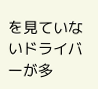を見ていないドライバーが多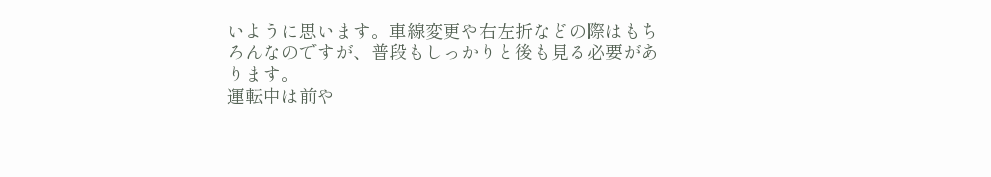いように思います。車線変更や右左折などの際はもちろんなのですが、普段もしっかりと後も見る必要があります。
運転中は前や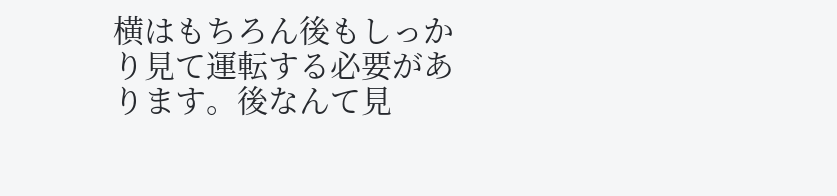横はもちろん後もしっかり見て運転する必要があります。後なんて見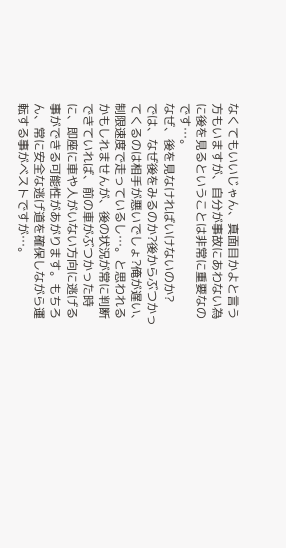なくてもいいじゃん、真面目かよと言う方もいますが、自分が事故にあわない為に後を見るということは非常に重要なのです…。
なぜ、後を見なければいけないのか?
では、なぜ後をみるのか?後からぶつかってくるのは相手が悪いでしょ?俺が遅い、制限速度で走っているし…。と思われるかもしれませんが、後の状況が常に判断できていれば、前の車がぶつかった時に、即座に車や人がいない方向に逃げる事ができる可能性があがります。もちろん、常に安全な逃げ道を確保しながら運転する事がベストですが…。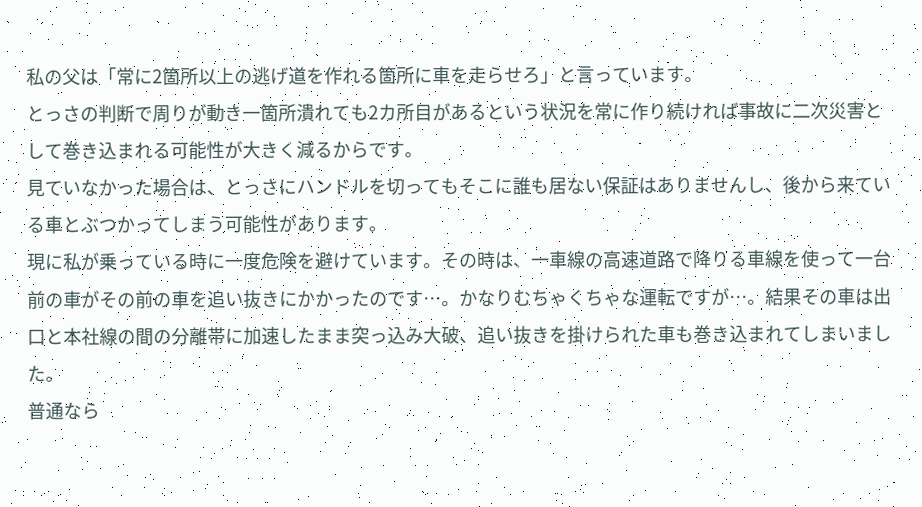私の父は「常に2箇所以上の逃げ道を作れる箇所に車を走らせろ」と言っています。
とっさの判断で周りが動き一箇所潰れても2カ所目があるという状況を常に作り続ければ事故に二次災害として巻き込まれる可能性が大きく減るからです。
見ていなかった場合は、とっさにハンドルを切ってもそこに誰も居ない保証はありませんし、後から来ている車とぶつかってしまう可能性があります。
現に私が乗っている時に一度危険を避けています。その時は、一車線の高速道路で降りる車線を使って一台前の車がその前の車を追い抜きにかかったのです…。かなりむちゃくちゃな運転ですが…。結果その車は出口と本社線の間の分離帯に加速したまま突っ込み大破、追い抜きを掛けられた車も巻き込まれてしまいました。
普通なら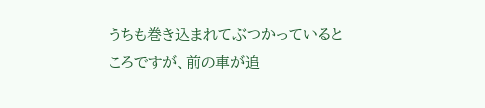うちも巻き込まれてぶつかっているところですが、前の車が追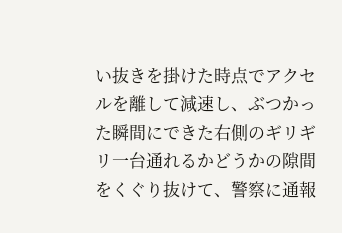い抜きを掛けた時点でアクセルを離して減速し、ぶつかった瞬間にできた右側のギリギリ一台通れるかどうかの隙間をくぐり抜けて、警察に通報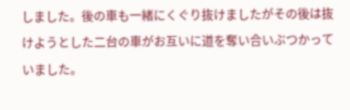しました。後の車も一緒にくぐり抜けましたがその後は抜けようとした二台の車がお互いに道を奪い合いぶつかっていました。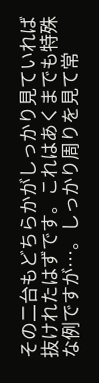その二台もどちらかがしっかり見ていれば抜けれたはずです。これはあくまでも特殊な例ですが…。しっかり周りを見て常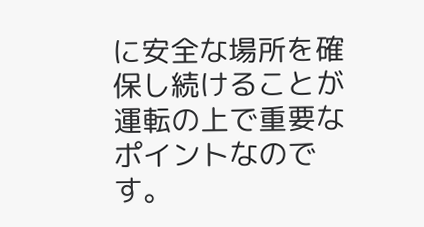に安全な場所を確保し続けることが運転の上で重要なポイントなのです。